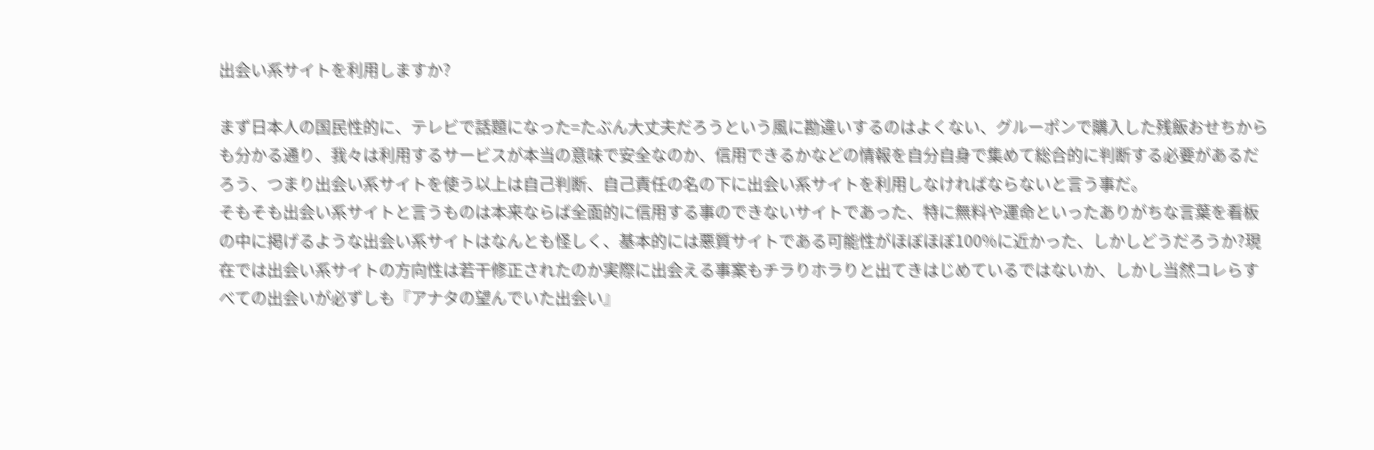出会い系サイトを利用しますか?

まず日本人の国民性的に、テレビで話題になった=たぶん大丈夫だろうという風に勘違いするのはよくない、グルーポンで購入した残飯おせちからも分かる通り、我々は利用するサービスが本当の意味で安全なのか、信用できるかなどの情報を自分自身で集めて総合的に判断する必要があるだろう、つまり出会い系サイトを使う以上は自己判断、自己責任の名の下に出会い系サイトを利用しなければならないと言う事だ。
そもそも出会い系サイトと言うものは本来ならば全面的に信用する事のできないサイトであった、特に無料や運命といったありがちな言葉を看板の中に掲げるような出会い系サイトはなんとも怪しく、基本的には悪質サイトである可能性がほぼほぼ100%に近かった、しかしどうだろうか?現在では出会い系サイトの方向性は若干修正されたのか実際に出会える事案もチラりホラりと出てきはじめているではないか、しかし当然コレらすべての出会いが必ずしも『アナタの望んでいた出会い』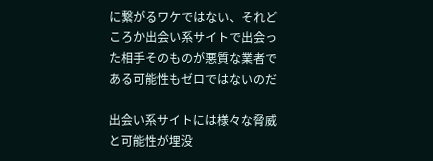に繋がるワケではない、それどころか出会い系サイトで出会った相手そのものが悪質な業者である可能性もゼロではないのだ

出会い系サイトには様々な脅威と可能性が埋没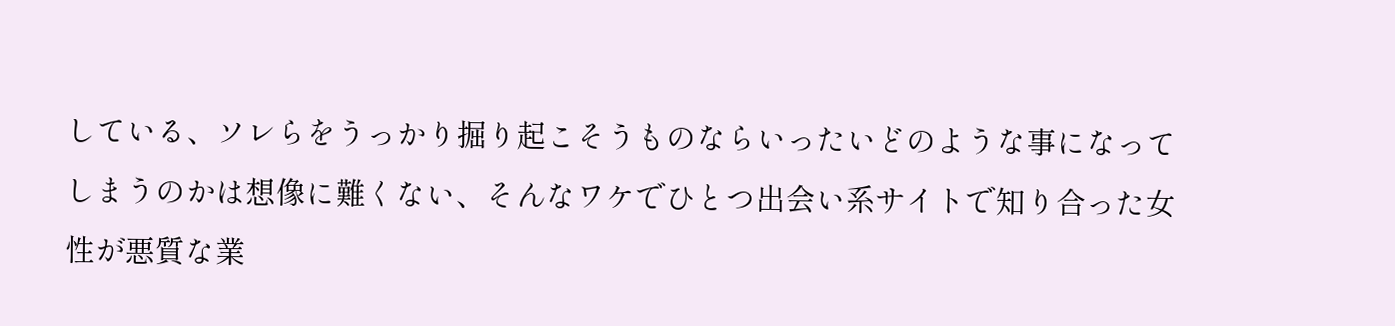している、ソレらをうっかり掘り起こそうものならいったいどのような事になってしまうのかは想像に難くない、そんなワケでひとつ出会い系サイトで知り合った女性が悪質な業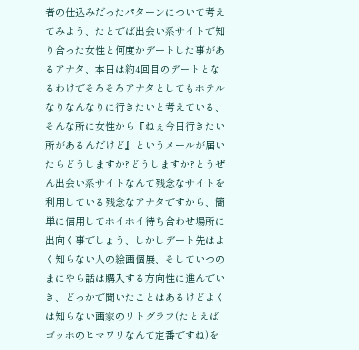者の仕込みだったパターンについて考えてみよう、たとでば出会い系サイトで知り合った女性と何度かデートした事があるアナタ、本日は約4回目のデートとなるわけでそろそろアナタとしてもホテルなりなんなりに行きたいと考えている、そんな所に女性から『ねぇ今日行きたい所があるんだけど』というメールが届いたらどうしますか?どうしますか?とうぜん出会い系サイトなんて残念なサイトを利用している残念なアナタですから、簡単に信用してホイホイ待ち合わせ場所に出向く事でしょう、しかしデート先はよく知らない人の絵画個展、そしていつのまにやら話は購入する方向性に進んでいき、どっかで聞いたことはあるけどよくは知らない画家のリトグラフ(たとえばゴッホのヒマワリなんて定番ですね)を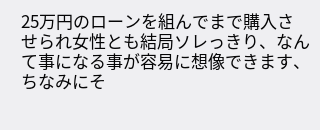25万円のローンを組んでまで購入させられ女性とも結局ソレっきり、なんて事になる事が容易に想像できます、ちなみにそ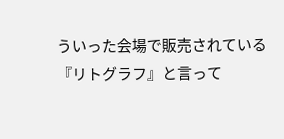ういった会場で販売されている『リトグラフ』と言って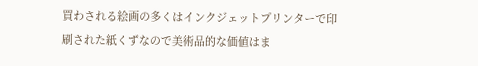買わされる絵画の多くはインクジェットプリンターで印刷された紙くずなので美術品的な価値はま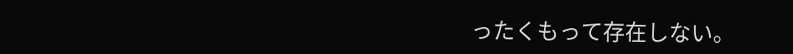ったくもって存在しない。